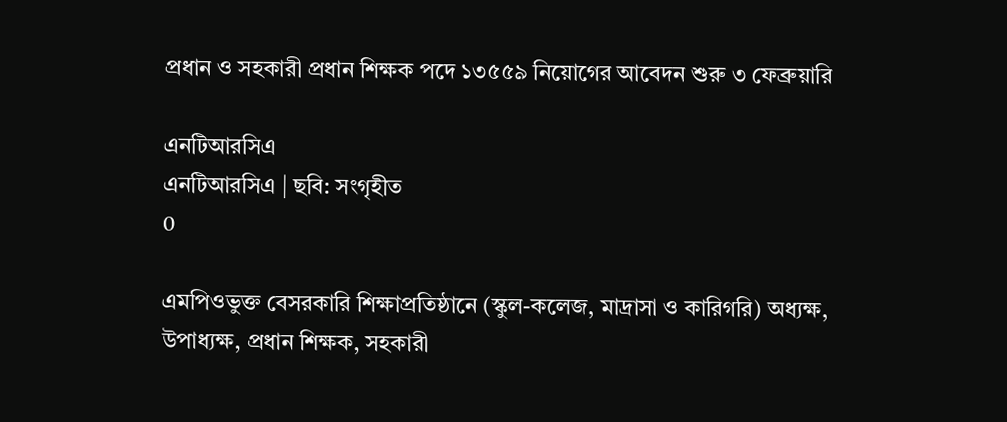প্রধান ও সহকারী প্রধান শিক্ষক পদে ১৩৫৫৯ নিয়োগের আবেদন শুরু ৩ ফেব্রুয়ারি

এনটিআরসিএ
এনটিআরসিএ | ছবি: সংগৃহীত
0

এমপিওভুক্ত বেসরকারি শিক্ষাপ্রতিষ্ঠানে (স্কুল-কলেজ, মাদ্রাসা ও কারিগরি) অধ্যক্ষ, উপাধ্যক্ষ, প্রধান শিক্ষক, সহকারী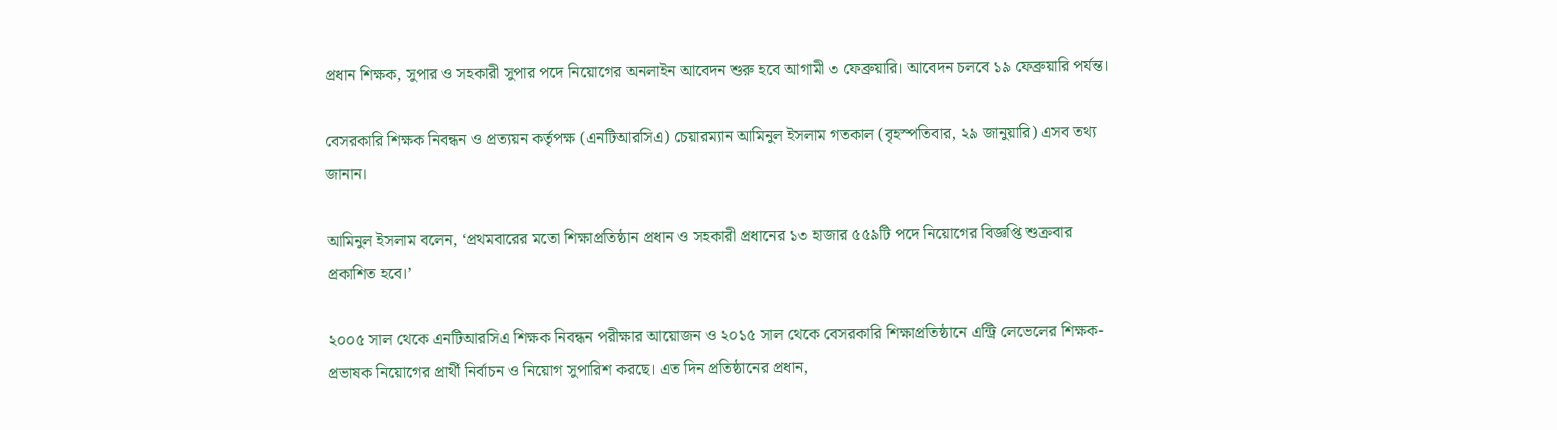প্রধান শিক্ষক, সুপার ও সহকারী সুপার পদে নিয়োগের অনলাইন আবেদন শুরু হবে আগামী ৩ ফেব্রুয়ারি। আবেদন চলবে ১৯ ফেব্রুয়ারি পর্যন্ত।

বেসরকারি শিক্ষক নিবন্ধন ও প্রত্যয়ন কর্তৃপক্ষ (এনটিআরসিএ) চেয়ারম্যান আমিনুল ইসলাম গতকাল (বৃহস্পতিবার, ২৯ জানুয়ারি) এসব তথ্য জানান।

আমিনুল ইসলাম বলেন, ‘প্রথমবারের মতো শিক্ষাপ্রতিষ্ঠান প্রধান ও সহকারী প্রধানের ১৩ হাজার ৫৫৯টি পদে নিয়োগের বিজ্ঞপ্তি শুক্রবার প্রকাশিত হবে।’

২০০৫ সাল থেকে এনটিআরসিএ শিক্ষক নিবন্ধন পরীক্ষার আয়োজন ও ২০১৫ সাল থেকে বেসরকারি শিক্ষাপ্রতিষ্ঠানে এন্ট্রি লেভেলের শিক্ষক-প্রভাষক নিয়োগের প্রার্থী নির্বাচন ও নিয়োগ সুপারিশ করছে। এত দিন প্রতিষ্ঠানের প্রধান,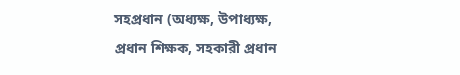সহপ্রধান (অধ্যক্ষ, উপাধ্যক্ষ, প্রধান শিক্ষক, সহকারী প্রধান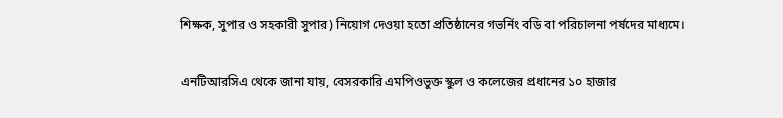শিক্ষক, সুপার ও সহকারী সুপার) নিয়োগ দেওয়া হতো প্রতিষ্ঠানের গভর্নিং বডি বা পরিচালনা পর্ষদের মাধ্যমে।

এনটিআরসিএ থেকে জানা যায়, বেসরকারি এমপিওভুক্ত স্কুল ও কলেজের প্রধানের ১০ হাজার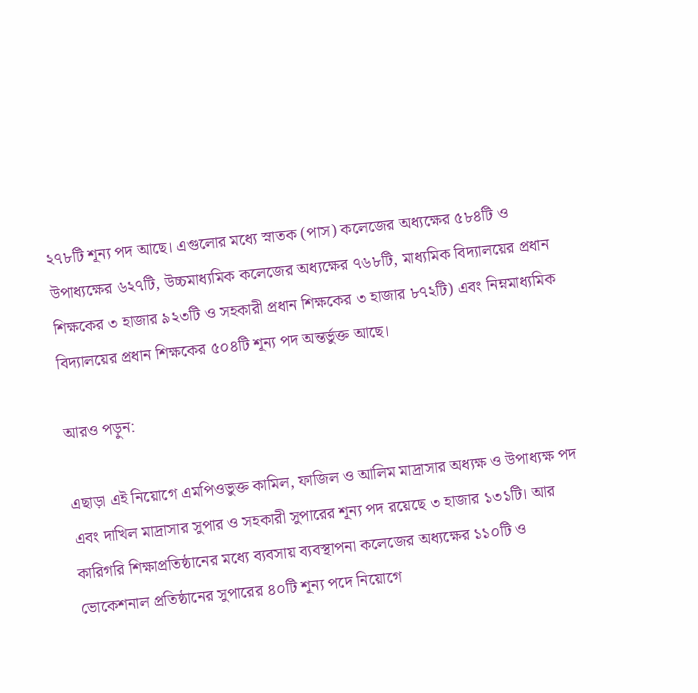২৭৮টি শূন্য পদ আছে। এগুলোর মধ্যে স্নাতক (পাস) কলেজের অধ্যক্ষের ৫৮৪টি ও উপাধ্যক্ষের ৬২৭টি, উচ্চমাধ্যমিক কলেজের অধ্যক্ষের ৭৬৮টি, মাধ্যমিক বিদ্যালয়ের প্রধান শিক্ষকের ৩ হাজার ৯২৩টি ও সহকারী প্রধান শিক্ষকের ৩ হাজার ৮৭২টি) এবং নিম্নমাধ্যমিক বিদ্যালয়ের প্রধান শিক্ষকের ৫০৪টি শূন্য পদ অন্তর্ভুক্ত আছে।

আরও পড়ুন:

এছাড়া এই নিয়োগে এমপিওভুক্ত কামিল, ফাজিল ও আলিম মাদ্রাসার অধ্যক্ষ ও উপাধ্যক্ষ পদ এবং দাখিল মাদ্রাসার সুপার ও সহকারী সুপারের শূন্য পদ রয়েছে ৩ হাজার ১৩১টি। আর কারিগরি শিক্ষাপ্রতিষ্ঠানের মধ্যে ব্যবসায় ব্যবস্থাপনা কলেজের অধ্যক্ষের ১১০টি ও ভোকেশনাল প্রতিষ্ঠানের সুপারের ৪০টি শূন্য পদে নিয়োগে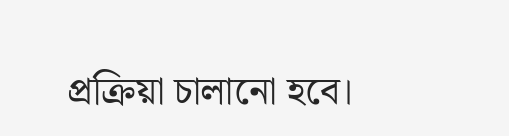প্রক্রিয়া চালানো হবে।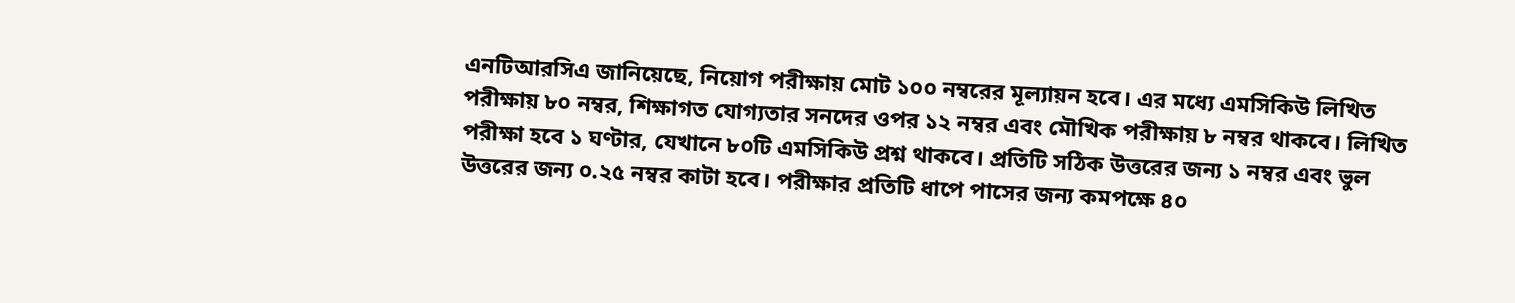এনটিআরসিএ জানিয়েছে, নিয়োগ পরীক্ষায় মোট ১০০ নম্বরের মূল্যায়ন হবে। এর মধ্যে এমসিকিউ লিখিত পরীক্ষায় ৮০ নম্বর, শিক্ষাগত যোগ্যতার সনদের ওপর ১২ নম্বর এবং মৌখিক পরীক্ষায় ৮ নম্বর থাকবে। লিখিত পরীক্ষা হবে ১ ঘণ্টার, যেখানে ৮০টি এমসিকিউ প্রশ্ন থাকবে। প্রতিটি সঠিক উত্তরের জন্য ১ নম্বর এবং ভুল উত্তরের জন্য ০.২৫ নম্বর কাটা হবে। পরীক্ষার প্রতিটি ধাপে পাসের জন্য কমপক্ষে ৪০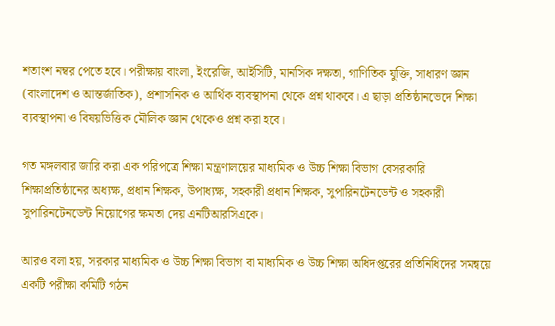শতাংশ নম্বর পেতে হবে। পরীক্ষায় বাংলা, ইংরেজি, আইসিটি, মানসিক দক্ষতা, গাণিতিক যুক্তি, সাধারণ জ্ঞান (বাংলাদেশ ও আন্তর্জাতিক), প্রশাসনিক ও আর্থিক ব্যবস্থাপনা থেকে প্রশ্ন থাকবে। এ ছাড়া প্রতিষ্ঠানভেদে শিক্ষা ব্যবস্থাপনা ও বিষয়ভিত্তিক মৌলিক জ্ঞান থেকেও প্রশ্ন করা হবে।

গত মঙ্গলবার জারি করা এক পরিপত্রে শিক্ষা মন্ত্রণালয়ের মাধ্যমিক ও উচ্চ শিক্ষা বিভাগ বেসরকারি শিক্ষাপ্রতিষ্ঠানের অধ্যক্ষ, প্রধান শিক্ষক, উপাধ্যক্ষ, সহকারী প্রধান শিক্ষক, সুপারিনটেনডেন্ট ও সহকারী সুপারিনটেনডেন্ট নিয়োগের ক্ষমতা দেয় এনটিআরসিএকে।

আরও বলা হয়, সরকার মাধ্যমিক ও উচ্চ শিক্ষা বিভাগ বা মাধ্যমিক ও উচ্চ শিক্ষা অধিদপ্তরের প্রতিনিধিদের সমন্বয়ে একটি পরীক্ষা কমিটি গঠন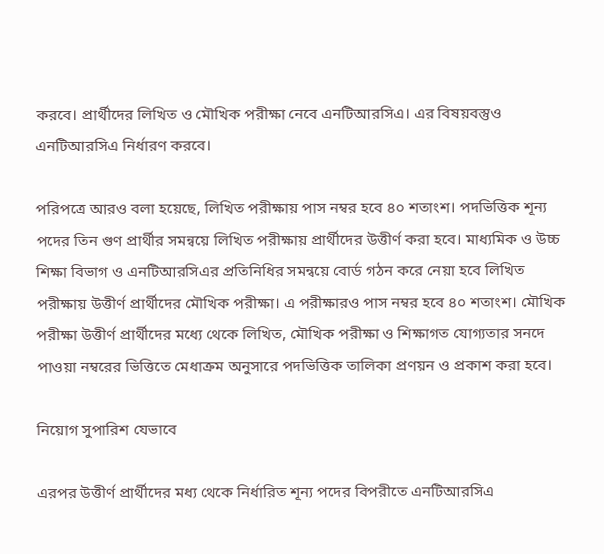করবে। প্রার্থীদের লিখিত ও মৌখিক পরীক্ষা নেবে এনটিআরসিএ। এর বিষয়বস্তুও এনটিআরসিএ নির্ধারণ করবে।

পরিপত্রে আরও বলা হয়েছে, লিখিত পরীক্ষায় পাস নম্বর হবে ৪০ শতাংশ। পদভিত্তিক শূন্য পদের তিন গুণ প্রার্থীর সমন্বয়ে লিখিত পরীক্ষায় প্রার্থীদের উত্তীর্ণ করা হবে। মাধ্যমিক ও উচ্চ শিক্ষা বিভাগ ও এনটিআরসিএর প্রতিনিধির সমন্বয়ে বোর্ড গঠন করে নেয়া হবে লিখিত পরীক্ষায় উত্তীর্ণ প্রার্থীদের মৌখিক পরীক্ষা। এ পরীক্ষারও পাস নম্বর হবে ৪০ শতাংশ। মৌখিক পরীক্ষা উত্তীর্ণ প্রার্থীদের মধ্যে থেকে লিখিত, মৌখিক পরীক্ষা ও শিক্ষাগত যোগ্যতার সনদে পাওয়া নম্বরের ভিত্তিতে মেধাক্রম অনুসারে পদভিত্তিক তালিকা প্রণয়ন ও প্রকাশ করা হবে।

নিয়োগ সুপারিশ যেভাবে

এরপর উত্তীর্ণ প্রার্থীদের মধ্য থেকে নির্ধারিত শূন্য পদের বিপরীতে এনটিআরসিএ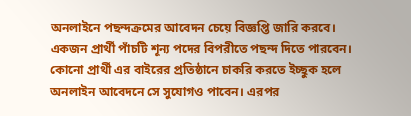অনলাইনে পছন্দক্রমের আবেদন চেয়ে বিজ্ঞপ্তি জারি করবে। একজন প্রার্থী পাঁচটি শূন্য পদের বিপরীতে পছন্দ দিতে পারবেন। কোনো প্রার্থী এর বাইরের প্রতিষ্ঠানে চাকরি করতে ইচ্ছুক হলে অনলাইন আবেদনে সে সুযোগও পাবেন। এরপর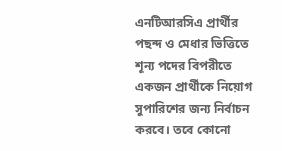এনটিআরসিএ প্রার্থীর পছন্দ ও মেধার ভিত্তিতে শূন্য পদের বিপরীতে একজন প্রার্থীকে নিয়োগ সুপারিশের জন্য নির্বাচন করবে। তবে কোনো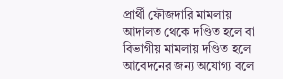প্রার্থী ফৌজদারি মামলায় আদালত থেকে দণ্ডিত হলে বা বিভাগীয় মামলায় দণ্ডিত হলে আবেদনের জন্য অযোগ্য বলে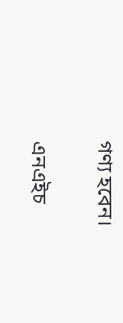গণ্য হবেন।

এনএইচ